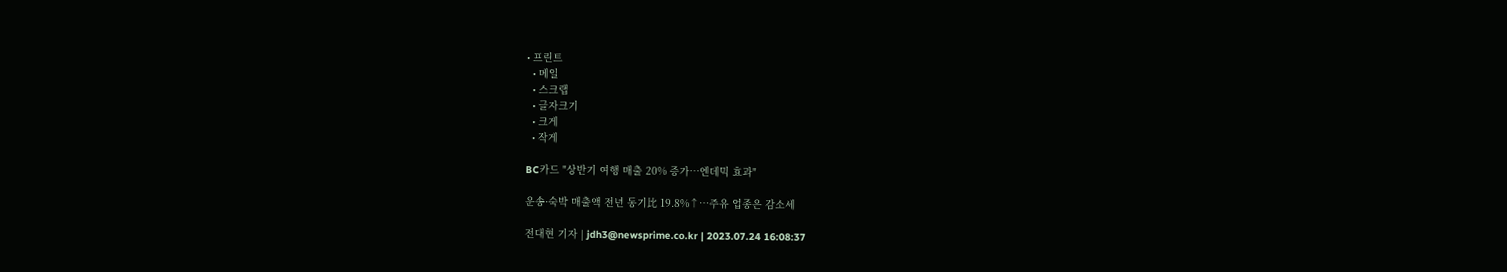• 프린트
  • 메일
  • 스크랩
  • 글자크기
  • 크게
  • 작게

BC카드 "상반기 여행 매출 20% 증가…엔데믹 효과"

운송·숙박 매출액 전년 동기比 19.8%↑…주유 업종은 감소세

전대현 기자 | jdh3@newsprime.co.kr | 2023.07.24 16:08:37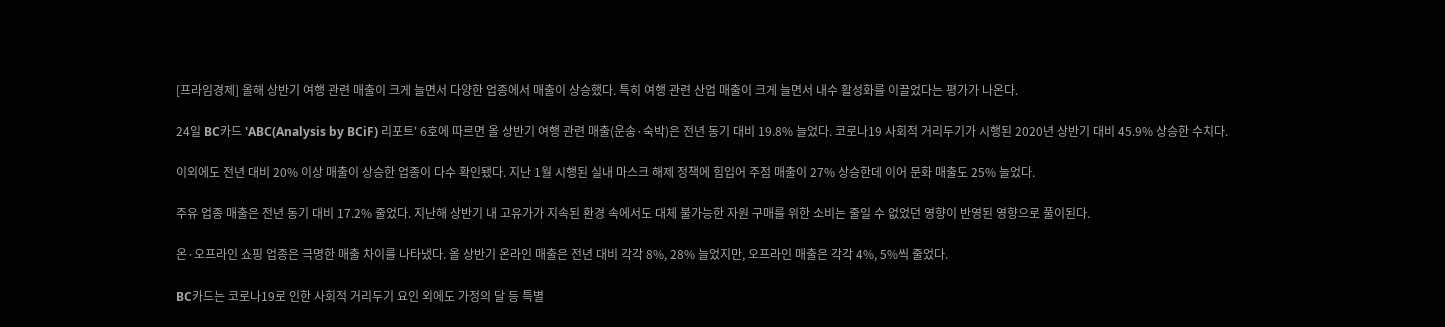[프라임경제] 올해 상반기 여행 관련 매출이 크게 늘면서 다양한 업종에서 매출이 상승했다. 특히 여행 관련 산업 매출이 크게 늘면서 내수 활성화를 이끌었다는 평가가 나온다.

24일 BC카드 'ABC(Analysis by BCiF) 리포트' 6호에 따르면 올 상반기 여행 관련 매출(운송·숙박)은 전년 동기 대비 19.8% 늘었다. 코로나19 사회적 거리두기가 시행된 2020년 상반기 대비 45.9% 상승한 수치다.

이외에도 전년 대비 20% 이상 매출이 상승한 업종이 다수 확인됐다. 지난 1월 시행된 실내 마스크 해제 정책에 힘입어 주점 매출이 27% 상승한데 이어 문화 매출도 25% 늘었다.

주유 업종 매출은 전년 동기 대비 17.2% 줄었다. 지난해 상반기 내 고유가가 지속된 환경 속에서도 대체 불가능한 자원 구매를 위한 소비는 줄일 수 없었던 영향이 반영된 영향으로 풀이된다.

온·오프라인 쇼핑 업종은 극명한 매출 차이를 나타냈다. 올 상반기 온라인 매출은 전년 대비 각각 8%, 28% 늘었지만, 오프라인 매출은 각각 4%, 5%씩 줄었다.

BC카드는 코로나19로 인한 사회적 거리두기 요인 외에도 가정의 달 등 특별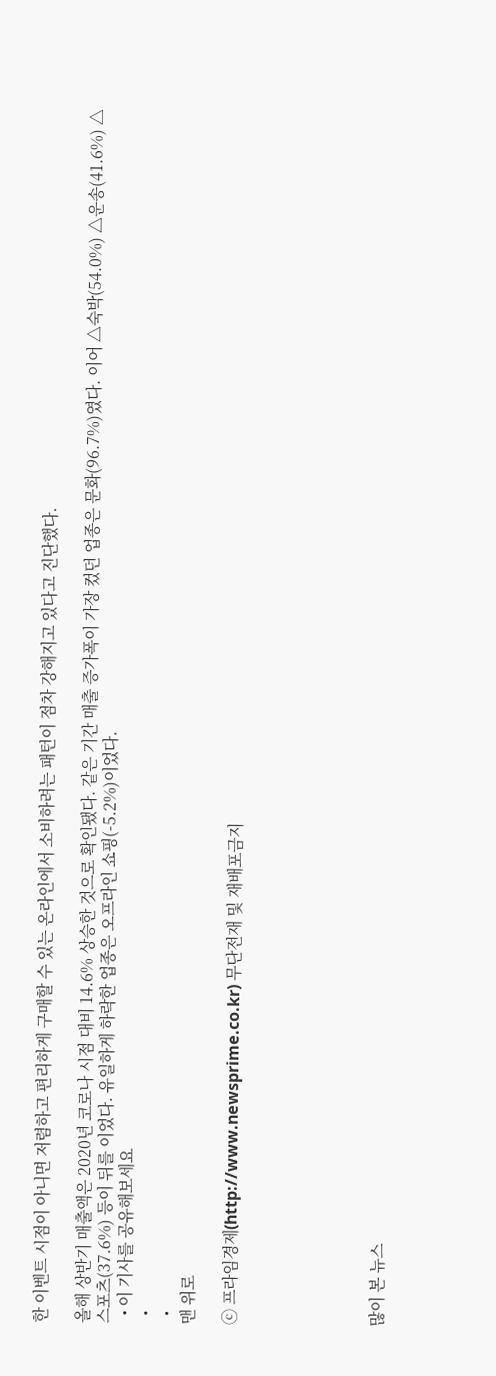한 이벤트 시점이 아니면 저렴하고 편리하게 구매할 수 있는 온라인에서 소비하려는 패턴이 점차 강해지고 있다고 진단했다.

올해 상반기 매출액은 2020년 코로나 시점 대비 14.6% 상승한 것으로 확인됐다. 같은 기간 매출 증가폭이 가장 컸던 업종은 문화(96.7%)였다. 이어 △숙박(54.0%) △운송(41.6%) △스포츠(37.6%) 등이 뒤를 이었다. 유일하게 하락한 업종은 오프라인 쇼핑(-5.2%)이었다.
  • 이 기사를 공유해보세요
  •
  •
맨 위로

ⓒ 프라임경제(http://www.newsprime.co.kr) 무단전재 및 재배포금지






많이 본 뉴스